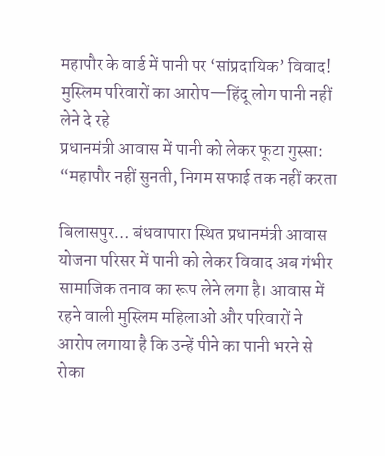महापौर के वार्ड में पानी पर ‘सांप्रदायिक’ विवाद! मुस्लिम परिवारों का आरोप—हिंदू लोग पानी नहीं लेने दे रहे
प्रधानमंत्री आवास में पानी को लेकर फूटा गुस्सा: “महापौर नहीं सुनती, निगम सफाई तक नहीं करता

बिलासपुर… बंधवापारा स्थित प्रधानमंत्री आवास योजना परिसर में पानी को लेकर विवाद अब गंभीर सामाजिक तनाव का रूप लेने लगा है। आवास में रहने वाली मुस्लिम महिलाओं और परिवारों ने आरोप लगाया है कि उन्हें पीने का पानी भरने से रोका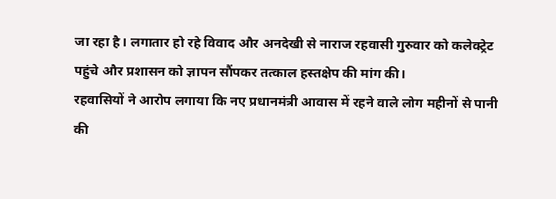जा रहा है। लगातार हो रहे विवाद और अनदेखी से नाराज रहवासी गुरुवार को कलेक्ट्रेट पहुंचे और प्रशासन को ज्ञापन सौंपकर तत्काल हस्तक्षेप की मांग की।
रहवासियों ने आरोप लगाया कि नए प्रधानमंत्री आवास में रहने वाले लोग महीनों से पानी की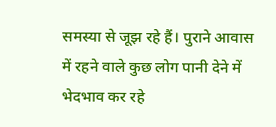समस्या से जूझ रहे हैं। पुराने आवास में रहने वाले कुछ लोग पानी देने में भेदभाव कर रहे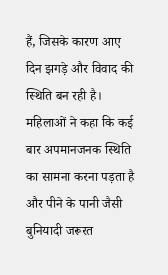हैं, जिसके कारण आए दिन झगड़े और विवाद की स्थिति बन रही है। महिलाओं ने कहा कि कई बार अपमानजनक स्थिति का सामना करना पड़ता है और पीने के पानी जैसी बुनियादी जरूरत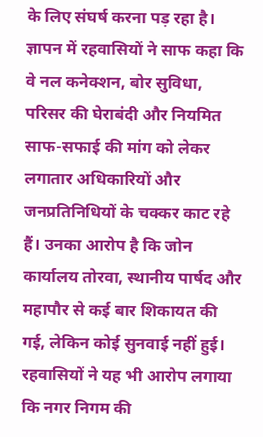के लिए संघर्ष करना पड़ रहा है।
ज्ञापन में रहवासियों ने साफ कहा कि वे नल कनेक्शन, बोर सुविधा, परिसर की घेराबंदी और नियमित साफ-सफाई की मांग को लेकर लगातार अधिकारियों और जनप्रतिनिधियों के चक्कर काट रहे हैं। उनका आरोप है कि जोन कार्यालय तोरवा, स्थानीय पार्षद और महापौर से कई बार शिकायत की गई, लेकिन कोई सुनवाई नहीं हुई।
रहवासियों ने यह भी आरोप लगाया कि नगर निगम की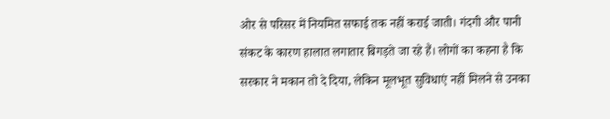ओर से परिसर में नियमित सफाई तक नहीं कराई जाती। गंदगी और पानी संकट के कारण हालात लगातार बिगड़ते जा रहे हैं। लोगों का कहना है कि सरकार ने मकान तो दे दिया, लेकिन मूलभूत सुविधाएं नहीं मिलने से उनका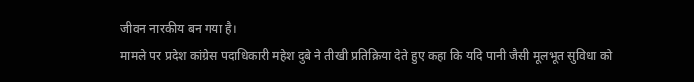जीवन नारकीय बन गया है।
मामले पर प्रदेश कांग्रेस पदाधिकारी महेश दुबे ने तीखी प्रतिक्रिया देते हुए कहा कि यदि पानी जैसी मूलभूत सुविधा को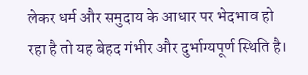लेकर धर्म और समुदाय के आधार पर भेदभाव हो रहा है तो यह बेहद गंभीर और दुर्भाग्यपूर्ण स्थिति है।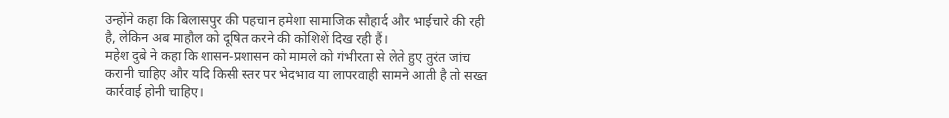उन्होंने कहा कि बिलासपुर की पहचान हमेशा सामाजिक सौहार्द और भाईचारे की रही है, लेकिन अब माहौल को दूषित करने की कोशिशें दिख रही हैं।
महेश दुबे ने कहा कि शासन-प्रशासन को मामले को गंभीरता से लेते हुए तुरंत जांच करानी चाहिए और यदि किसी स्तर पर भेदभाव या लापरवाही सामने आती है तो सख्त कार्रवाई होनी चाहिए।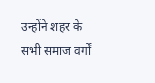उन्होंने शहर के सभी समाज वर्गों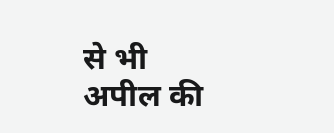से भी अपील की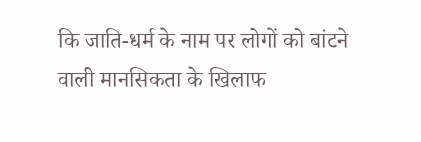कि जाति-धर्म के नाम पर लोगों को बांटने वाली मानसिकता के खिलाफ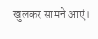खुलकर सामने आएं।